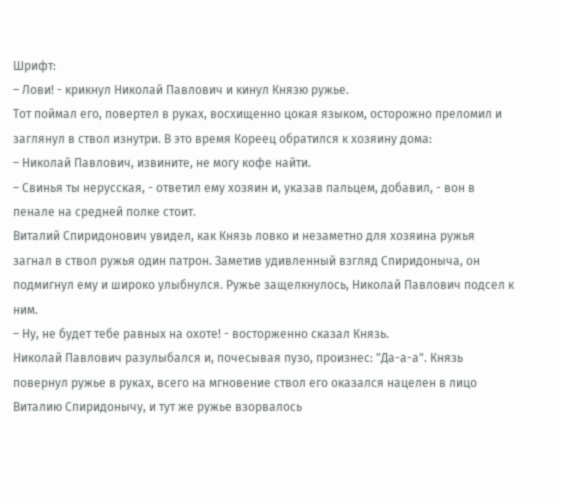Шрифт:
– Лови! - крикнул Николай Павлович и кинул Князю ружье.
Тот поймал его, повертел в руках, восхищенно цокая языком, осторожно преломил и заглянул в ствол изнутри. В это время Кореец обратился к хозяину дома:
– Николай Павлович, извините, не могу кофе найти.
– Свинья ты нерусская, - ответил ему хозяин и, указав пальцем, добавил, - вон в пенале на средней полке стоит.
Виталий Спиридонович увидел, как Князь ловко и незаметно для хозяина ружья загнал в ствол ружья один патрон. Заметив удивленный взгляд Спиридоныча, он подмигнул ему и широко улыбнулся. Ружье защелкнулось, Николай Павлович подсел к ним.
– Ну, не будет тебе равных на охоте! - восторженно сказал Князь.
Николай Павлович разулыбался и, почесывая пузо, произнес: "Да-а-а". Князь повернул ружье в руках, всего на мгновение ствол его оказался нацелен в лицо Виталию Спиридонычу, и тут же ружье взорвалось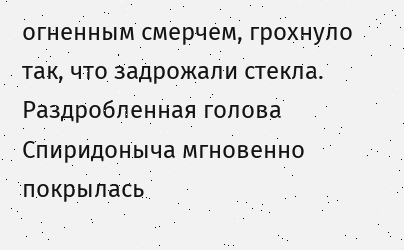огненным смерчем, грохнуло так, что задрожали стекла. Раздробленная голова Спиридоныча мгновенно покрылась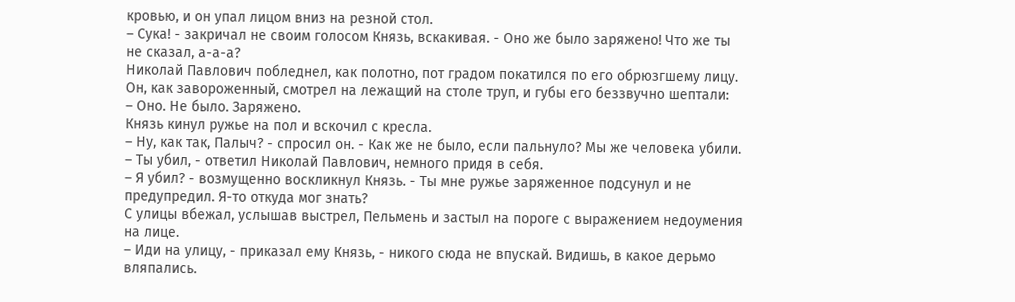кровью, и он упал лицом вниз на резной стол.
– Сука! - закричал не своим голосом Князь, вскакивая. - Оно же было заряжено! Что же ты не сказал, а-а-а?
Николай Павлович побледнел, как полотно, пот градом покатился по его обрюзгшему лицу. Он, как завороженный, смотрел на лежащий на столе труп, и губы его беззвучно шептали:
– Оно. Не было. Заряжено.
Князь кинул ружье на пол и вскочил с кресла.
– Ну, как так, Палыч? - спросил он. - Как же не было, если пальнуло? Мы же человека убили.
– Ты убил, - ответил Николай Павлович, немного придя в себя.
– Я убил? - возмущенно воскликнул Князь. - Ты мне ружье заряженное подсунул и не предупредил. Я-то откуда мог знать?
С улицы вбежал, услышав выстрел, Пельмень и застыл на пороге с выражением недоумения на лице.
– Иди на улицу, - приказал ему Князь, - никого сюда не впускай. Видишь, в какое дерьмо вляпались.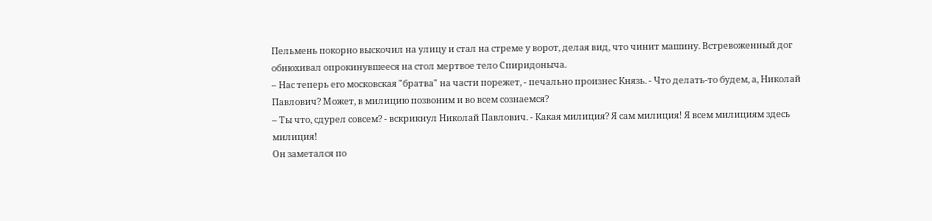Пельмень покорно выскочил на улицу и стал на стреме у ворот, делая вид, что чинит машину. Встревоженный дог обнюхивал опрокинувшееся на стол мертвое тело Спиридоныча.
– Нас теперь его московская "братва" на части порежет, - печально произнес Князь. - Что делать-то будем, а, Николай Павлович? Может, в милицию позвоним и во всем сознаемся?
– Ты что, сдурел совсем? - вскрикнул Николай Павлович. - Какая милиция? Я сам милиция! Я всем милициям здесь милиция!
Он заметался по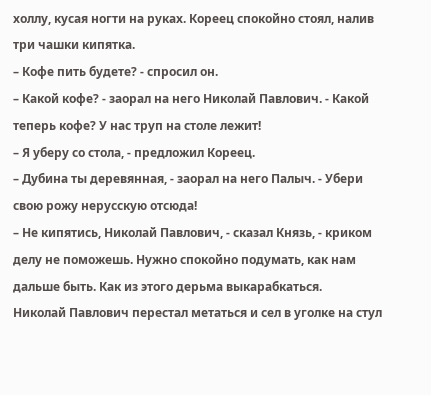холлу, кусая ногти на руках. Кореец спокойно стоял, налив три чашки кипятка.
– Кофе пить будете? - спросил он.
– Какой кофе? - заорал на него Николай Павлович. - Какой теперь кофе? У нас труп на столе лежит!
– Я уберу со стола, - предложил Кореец.
– Дубина ты деревянная, - заорал на него Палыч. - Убери свою рожу нерусскую отсюда!
– Не кипятись, Николай Павлович, - сказал Князь, - криком делу не поможешь. Нужно спокойно подумать, как нам дальше быть. Как из этого дерьма выкарабкаться.
Николай Павлович перестал метаться и сел в уголке на стул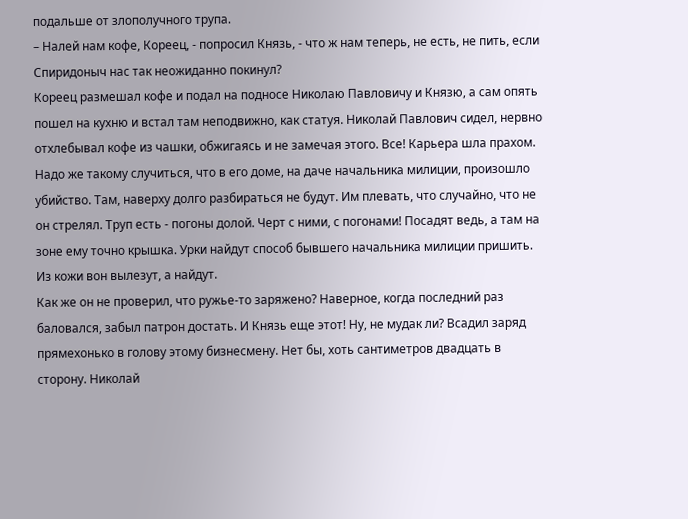подальше от злополучного трупа.
– Налей нам кофе, Кореец, - попросил Князь, - что ж нам теперь, не есть, не пить, если Спиридоныч нас так неожиданно покинул?
Кореец размешал кофе и подал на подносе Николаю Павловичу и Князю, а сам опять пошел на кухню и встал там неподвижно, как статуя. Николай Павлович сидел, нервно отхлебывал кофе из чашки, обжигаясь и не замечая этого. Все! Карьера шла прахом. Надо же такому случиться, что в его доме, на даче начальника милиции, произошло убийство. Там, наверху долго разбираться не будут. Им плевать, что случайно, что не он стрелял. Труп есть - погоны долой. Черт с ними, с погонами! Посадят ведь, а там на зоне ему точно крышка. Урки найдут способ бывшего начальника милиции пришить. Из кожи вон вылезут, а найдут.
Как же он не проверил, что ружье-то заряжено? Наверное, когда последний раз баловался, забыл патрон достать. И Князь еще этот! Ну, не мудак ли? Всадил заряд прямехонько в голову этому бизнесмену. Нет бы, хоть сантиметров двадцать в сторону. Николай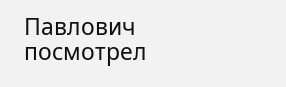Павлович посмотрел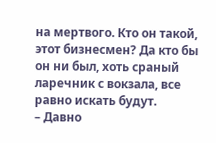на мертвого. Кто он такой, этот бизнесмен? Да кто бы он ни был, хоть сраный ларечник с вокзала, все равно искать будут.
– Давно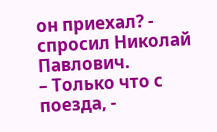он приехал? - спросил Николай Павлович.
– Только что с поезда, -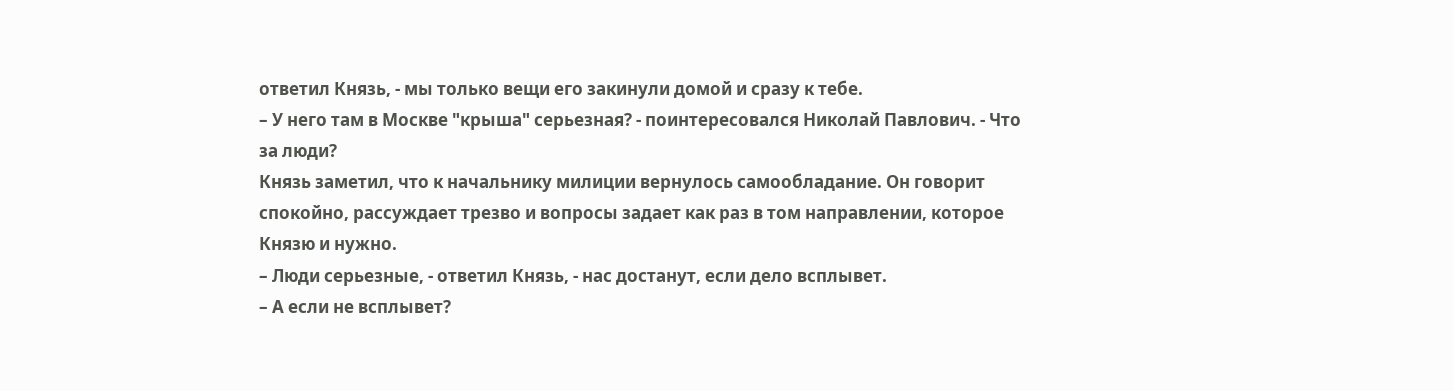ответил Князь, - мы только вещи его закинули домой и сразу к тебе.
– У него там в Москве "крыша" серьезная? - поинтересовался Николай Павлович. - Что за люди?
Князь заметил, что к начальнику милиции вернулось самообладание. Он говорит спокойно, рассуждает трезво и вопросы задает как раз в том направлении, которое Князю и нужно.
– Люди серьезные, - ответил Князь, - нас достанут, если дело всплывет.
– А если не всплывет?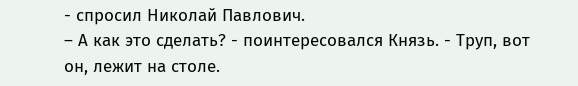- спросил Николай Павлович.
– А как это сделать? - поинтересовался Князь. - Труп, вот он, лежит на столе.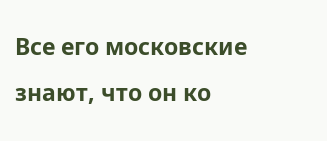Все его московские знают, что он ко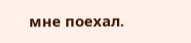мне поехал.